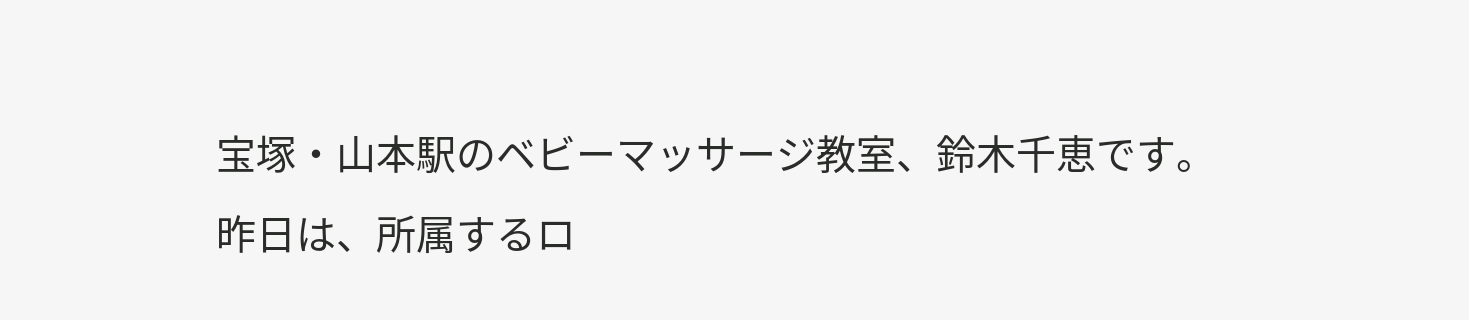宝塚・山本駅のベビーマッサージ教室、鈴木千恵です。
昨日は、所属するロ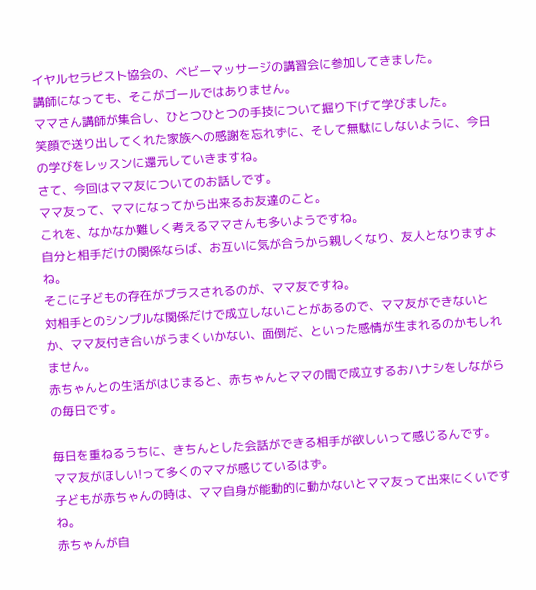イヤルセラピスト協会の、ベビーマッサージの講習会に参加してきました。
講師になっても、そこがゴールではありません。
ママさん講師が集合し、ひとつひとつの手技について掘り下げて学びました。
笑顔で送り出してくれた家族への感謝を忘れずに、そして無駄にしないように、今日の学びをレッスンに還元していきますね。
さて、今回はママ友についてのお話しです。
ママ友って、ママになってから出来るお友達のこと。
これを、なかなか難しく考えるママさんも多いようですね。
自分と相手だけの関係ならば、お互いに気が合うから親しくなり、友人となりますよね。
そこに子どもの存在がプラスされるのが、ママ友ですね。
対相手とのシンプルな関係だけで成立しないことがあるので、ママ友ができないとか、ママ友付き合いがうまくいかない、面倒だ、といった感情が生まれるのかもしれません。
赤ちゃんとの生活がはじまると、赤ちゃんとママの間で成立するおハナシをしながらの毎日です。

毎日を重ねるうちに、きちんとした会話ができる相手が欲しいって感じるんです。
ママ友がほしい!って多くのママが感じているはず。
子どもが赤ちゃんの時は、ママ自身が能動的に動かないとママ友って出来にくいですね。
赤ちゃんが自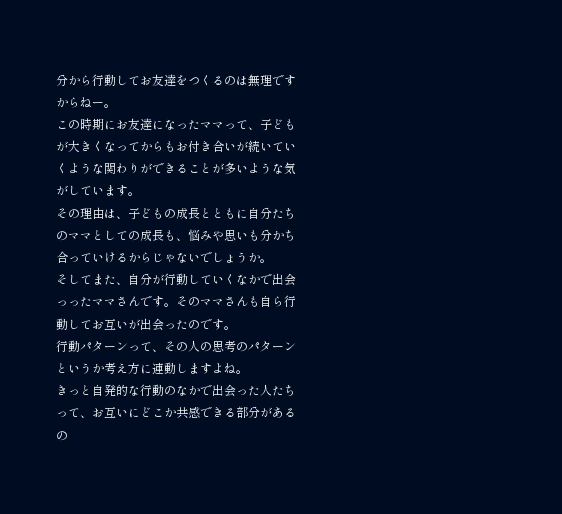分から行動してお友達をつくるのは無理ですからねー。
この時期にお友達になったママって、子どもが大きくなってからもお付き合いが続いていくような関わりができることが多いような気がしています。
その理由は、子どもの成長とともに自分たちのママとしての成長も、悩みや思いも分かち合っていけるからじゃないでしょうか。
そしてまた、自分が行動していくなかで出会っったママさんです。そのママさんも自ら行動してお互いが出会ったのです。
行動パターンって、その人の思考のパターンというか考え方に連動しますよね。
きっと自発的な行動のなかで出会った人たちって、お互いにどこか共感できる部分があるの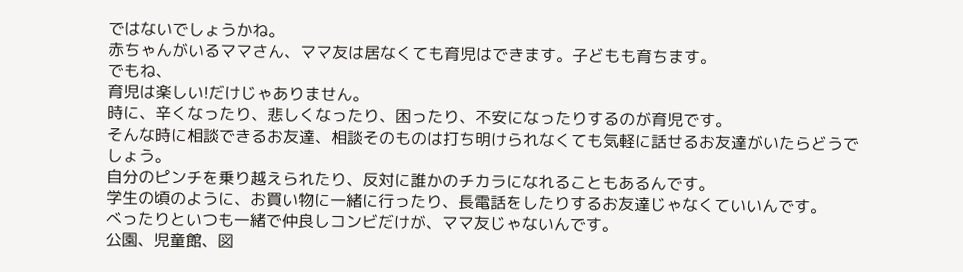ではないでしょうかね。
赤ちゃんがいるママさん、ママ友は居なくても育児はできます。子どもも育ちます。
でもね、
育児は楽しい!だけじゃありません。
時に、辛くなったり、悲しくなったり、困ったり、不安になったりするのが育児です。
そんな時に相談できるお友達、相談そのものは打ち明けられなくても気軽に話せるお友達がいたらどうでしょう。
自分のピンチを乗り越えられたり、反対に誰かのチカラになれることもあるんです。
学生の頃のように、お買い物に一緒に行ったり、長電話をしたりするお友達じゃなくていいんです。
べったりといつも一緒で仲良しコンビだけが、ママ友じゃないんです。
公園、児童館、図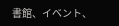書館、イベント、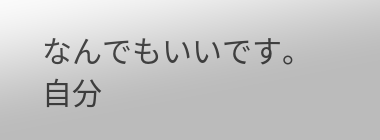なんでもいいです。
自分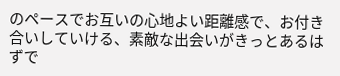のペースでお互いの心地よい距離感で、お付き合いしていける、素敵な出会いがきっとあるはずで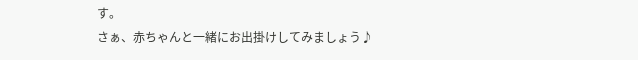す。
さぁ、赤ちゃんと一緒にお出掛けしてみましょう♪